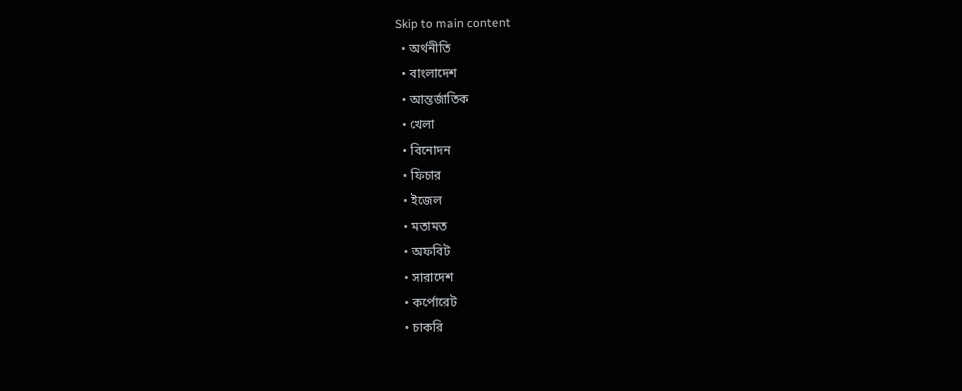Skip to main content
  • অর্থনীতি
  • বাংলাদেশ
  • আন্তর্জাতিক
  • খেলা
  • বিনোদন
  • ফিচার
  • ইজেল
  • মতামত
  • অফবিট
  • সারাদেশ
  • কর্পোরেট
  • চাকরি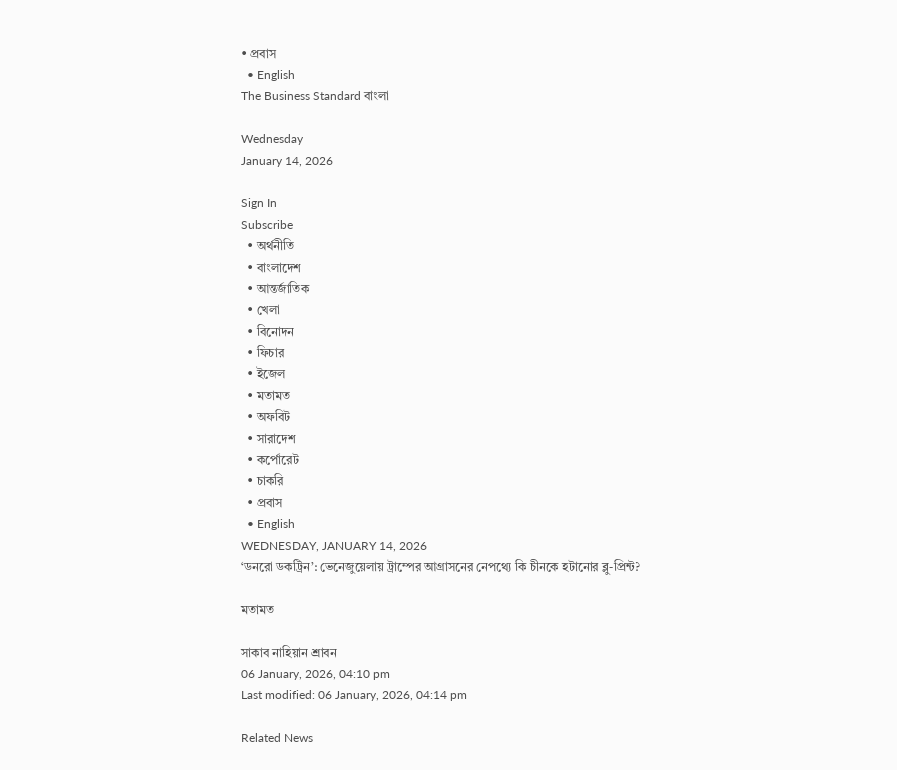• প্রবাস
  • English
The Business Standard বাংলা

Wednesday
January 14, 2026

Sign In
Subscribe
  • অর্থনীতি
  • বাংলাদেশ
  • আন্তর্জাতিক
  • খেলা
  • বিনোদন
  • ফিচার
  • ইজেল
  • মতামত
  • অফবিট
  • সারাদেশ
  • কর্পোরেট
  • চাকরি
  • প্রবাস
  • English
WEDNESDAY, JANUARY 14, 2026
‘ডনরো ডকট্রিন’: ভেনেজুয়েলায় ট্রাম্পের আগ্রাসনের নেপথ্যে কি চীনকে হটানোর ব্লু-প্রিন্ট?

মতামত

সাকাব নাহিয়ান শ্রাবন
06 January, 2026, 04:10 pm
Last modified: 06 January, 2026, 04:14 pm

Related News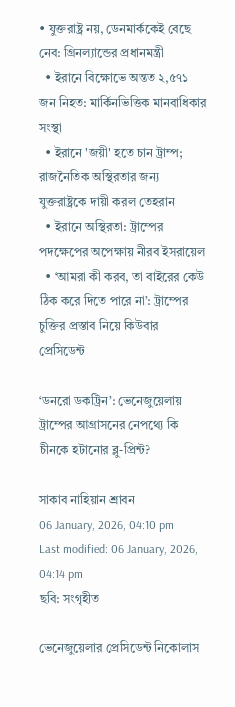• যুক্তরাষ্ট্র নয়, ডেনমার্ককেই বেছে নেব: গ্রিনল্যান্ডের প্রধানমন্ত্রী
  • ইরানে বিক্ষোভে অন্তত ২,৫৭১ জন নিহত: মার্কিনভিত্তিক মানবাধিকার সংস্থা
  • ইরানে 'জয়ী' হতে চান ট্রাম্প; রাজনৈতিক অস্থিরতার জন্য যুক্তরাষ্ট্রকে দায়ী করল তেহরান
  • ইরানে অস্থিরতা: ট্রাম্পের পদক্ষেপের অপেক্ষায় নীরব ইসরায়েল
  • ‘আমরা কী করব, তা বাইরের কেউ ঠিক করে দিতে পারে না’: ট্রাম্পের চুক্তির প্রস্তাব নিয়ে কিউবার প্রেসিডেন্ট

‘ডনরো ডকট্রিন’: ভেনেজুয়েলায় ট্রাম্পের আগ্রাসনের নেপথ্যে কি চীনকে হটানোর ব্লু-প্রিন্ট?

সাকাব নাহিয়ান শ্রাবন
06 January, 2026, 04:10 pm
Last modified: 06 January, 2026, 04:14 pm
ছবি: সংগৃহীত

ভেনেজুয়েলার প্রেসিডেন্ট নিকোলাস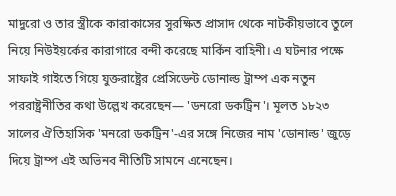মাদুরো ও তার স্ত্রীকে কারাকাসের সুরক্ষিত প্রাসাদ থেকে নাটকীয়ভাবে তুলে নিয়ে নিউইয়র্কের কারাগারে বন্দী করেছে মার্কিন বাহিনী। এ ঘটনার পক্ষে সাফাই গাইতে গিয়ে যুক্তরাষ্ট্রের প্রেসিডেন্ট ডোনাল্ড ট্রাম্প এক নতুন পররাষ্ট্রনীতির কথা উল্লেখ করেছেন— 'ডনরো ডকট্রিন'। মূলত ১৮২৩ সালের ঐতিহাসিক 'মনরো ডকট্রিন'-এর সঙ্গে নিজের নাম 'ডোনাল্ড' জুড়ে দিয়ে ট্রাম্প এই অভিনব নীতিটি সামনে এনেছেন।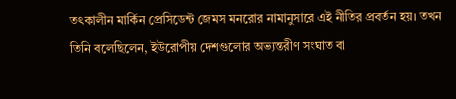তৎকালীন মার্কিন প্রেসিডেন্ট জেমস মনরোর নামানুসারে এই নীতির প্রবর্তন হয়। তখন তিনি বলেছিলেন, ইউরোপীয় দেশগুলোর অভ্যন্তরীণ সংঘাত বা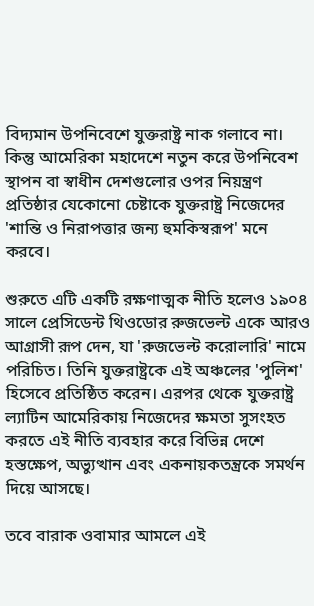বিদ্যমান উপনিবেশে যুক্তরাষ্ট্র নাক গলাবে না। কিন্তু আমেরিকা মহাদেশে নতুন করে উপনিবেশ স্থাপন বা স্বাধীন দেশগুলোর ওপর নিয়ন্ত্রণ প্রতিষ্ঠার যেকোনো চেষ্টাকে যুক্তরাষ্ট্র নিজেদের 'শান্তি ও নিরাপত্তার জন্য হুমকিস্বরূপ' মনে করবে।

শুরুতে এটি একটি রক্ষণাত্মক নীতি হলেও ১৯০৪ সালে প্রেসিডেন্ট থিওডোর রুজভেল্ট একে আরও আগ্রাসী রূপ দেন, যা 'রুজভেল্ট করোলারি' নামে পরিচিত। তিনি যুক্তরাষ্ট্রকে এই অঞ্চলের 'পুলিশ' হিসেবে প্রতিষ্ঠিত করেন। এরপর থেকে যুক্তরাষ্ট্র ল্যাটিন আমেরিকায় নিজেদের ক্ষমতা সুসংহত করতে এই নীতি ব্যবহার করে বিভিন্ন দেশে হস্তক্ষেপ, অভ্যুত্থান এবং একনায়কতন্ত্রকে সমর্থন দিয়ে আসছে।

তবে বারাক ওবামার আমলে এই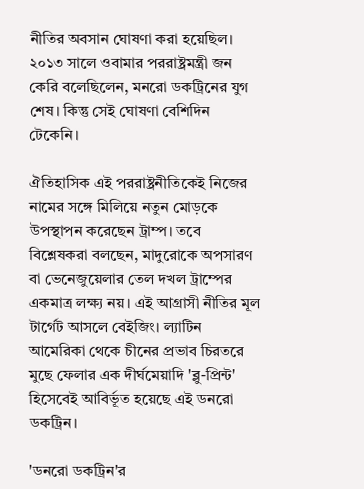নীতির অবসান ঘোষণা করা হয়েছিল। ২০১৩ সালে ওবামার পররাষ্ট্রমন্ত্রী জন কেরি বলেছিলেন, মনরো ডকট্রিনের যুগ শেষ। কিন্তু সেই ঘোষণা বেশিদিন টেকেনি।

ঐতিহাসিক এই পররাষ্ট্রনীতিকেই নিজের নামের সঙ্গে মিলিয়ে নতুন মোড়কে উপস্থাপন করেছেন ট্রাম্প। তবে বিশ্লেষকরা বলছেন, মাদুরোকে অপসারণ বা ভেনেজুয়েলার তেল দখল ট্রাম্পের একমাত্র লক্ষ্য নয়। এই আগ্রাসী নীতির মূল টার্গেট আসলে বেইজিং। ল্যাটিন আমেরিকা থেকে চীনের প্রভাব চিরতরে মুছে ফেলার এক দীর্ঘমেয়াদি 'ব্লু-প্রিন্ট' হিসেবেই আবির্ভূত হয়েছে এই ডনরো ডকট্রিন।

'ডনরো ডকট্রিন'র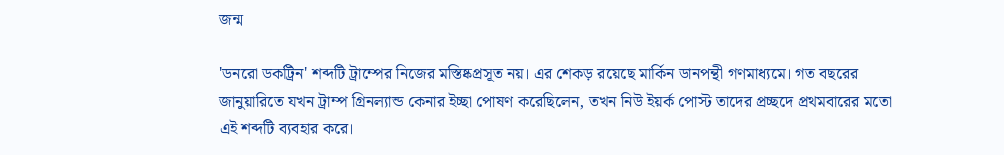জন্ম

'ডনরো ডকট্রিন' শব্দটি ট্রাম্পের নিজের মস্তিষ্কপ্রসূত নয়। এর শেকড় রয়েছে মার্কিন ডানপন্থী গণমাধ্যমে। গত বছরের জানুয়ারিতে যখন ট্রাম্প গ্রিনল্যান্ড কেনার ইচ্ছা পোষণ করেছিলেন, তখন নিউ ইয়র্ক পোস্ট তাদের প্রচ্ছদে প্রথমবারের মতো এই শব্দটি ব্যবহার করে।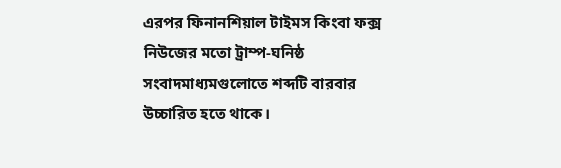এরপর ফিনানশিয়াল টাইমস কিংবা ফক্স নিউজের মতো ট্রাম্প-ঘনিষ্ঠ সংবাদমাধ্যমগুলোতে শব্দটি বারবার উচ্চারিত হতে থাকে।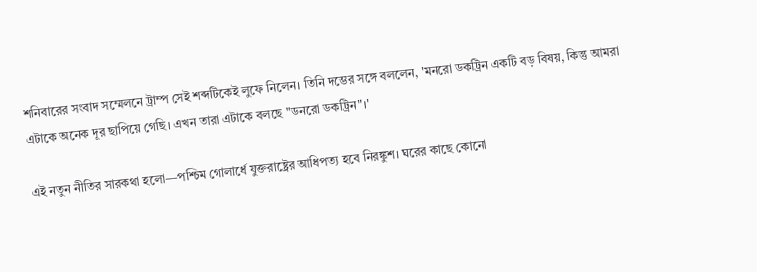শনিবারের সংবাদ সম্মেলনে ট্রাম্প সেই শব্দটিকেই লুফে নিলেন। তিনি দম্ভের সঙ্গে বললেন, 'মনরো ডকট্রিন একটি বড় বিষয়, কিন্তু আমরা এটাকে অনেক দূর ছাপিয়ে গেছি। এখন তারা এটাকে বলছে "ডনরো ডকট্রিন"।'

এই নতুন নীতির সারকথা হলো—পশ্চিম গোলার্ধে যুক্তরাষ্ট্রের আধিপত্য হবে নিরঙ্কুশ। ঘরের কাছে কোনো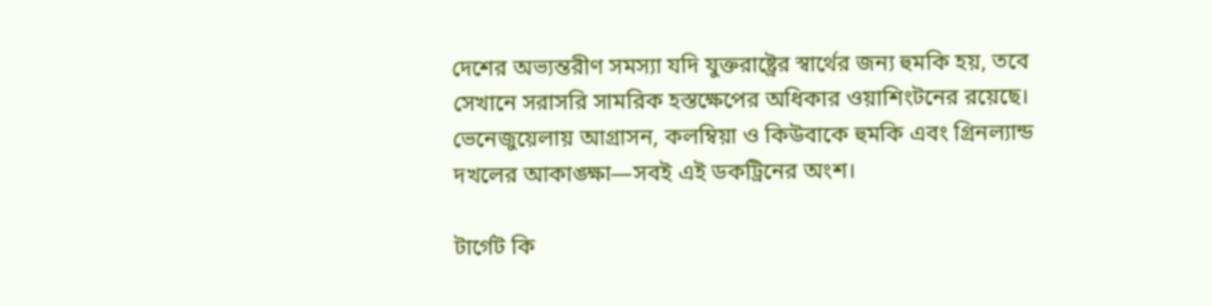দেশের অভ্যন্তরীণ সমস্যা যদি যুক্তরাষ্ট্রের স্বার্থের জন্য হুমকি হয়, তবে সেখানে সরাসরি সামরিক হস্তক্ষেপের অধিকার ওয়াশিংটনের রয়েছে। ভেনেজুয়েলায় আগ্রাসন, কলম্বিয়া ও কিউবাকে হুমকি এবং গ্রিনল্যান্ড দখলের আকাঙ্ক্ষা—সবই এই ডকট্রিনের অংশ।

টার্গেট কি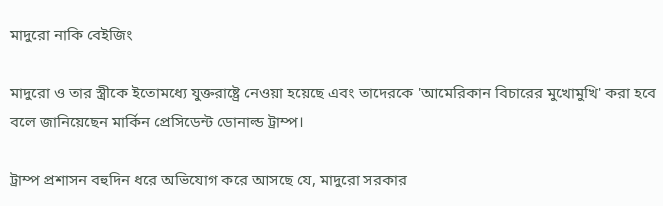মাদুরো নাকি বেইজিং

মাদুরো ও তার স্ত্রীকে ইতোমধ্যে যুক্তরাষ্ট্রে নেওয়া হয়েছে এবং তাদেরকে 'আমেরিকান বিচারের মুখোমুখি' করা হবে বলে জানিয়েছেন মার্কিন প্রেসিডেন্ট ডোনাল্ড ট্রাম্প।

ট্রাম্প প্রশাসন বহুদিন ধরে অভিযোগ করে আসছে যে, মাদুরো সরকার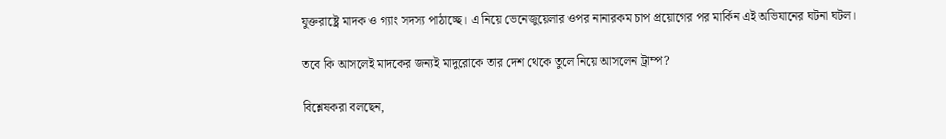যুক্তরাষ্ট্রে মাদক ও গ্যাং সদস্য পাঠাচ্ছে। এ নিয়ে ভেনেজুয়েলার ওপর নানারকম চাপ প্রয়োগের পর মার্কিন এই অভিযানের ঘটনা ঘটল।

তবে কি আসলেই মাদকের জন্যই মাদুরোকে তার দেশ থেকে তুলে নিয়ে আসলেন ট্রাম্প?

বিশ্লেষকরা বলছেন,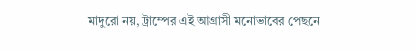মাদুরো নয়, ট্রাম্পের এই আগ্রাসী মনোভাবের পেছনে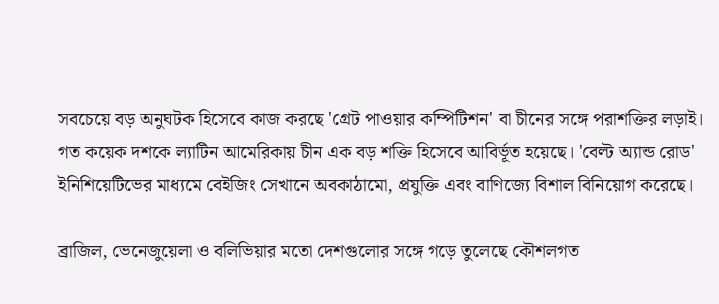সবচেয়ে বড় অনুঘটক হিসেবে কাজ করছে 'গ্রেট পাওয়ার কম্পিটিশন' বা চীনের সঙ্গে পরাশক্তির লড়াই। গত কয়েক দশকে ল্যাটিন আমেরিকায় চীন এক বড় শক্তি হিসেবে আবির্ভূত হয়েছে। 'বেল্ট অ্যান্ড রোড' ইনিশিয়েটিভের মাধ্যমে বেইজিং সেখানে অবকাঠামো, প্রযুক্তি এবং বাণিজ্যে বিশাল বিনিয়োগ করেছে।

ব্রাজিল, ভেনেজুয়েলা ও বলিভিয়ার মতো দেশগুলোর সঙ্গে গড়ে তুলেছে কৌশলগত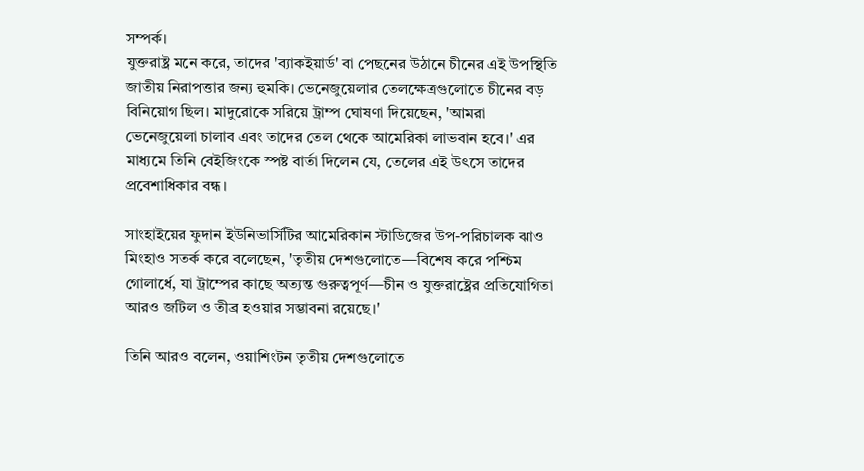সম্পর্ক।
যুক্তরাষ্ট্র মনে করে, তাদের 'ব্যাকইয়ার্ড' বা পেছনের উঠানে চীনের এই উপস্থিতি জাতীয় নিরাপত্তার জন্য হুমকি। ভেনেজুয়েলার তেলক্ষেত্রগুলোতে চীনের বড় বিনিয়োগ ছিল। মাদুরোকে সরিয়ে ট্রাম্প ঘোষণা দিয়েছেন, 'আমরা ভেনেজুয়েলা চালাব এবং তাদের তেল থেকে আমেরিকা লাভবান হবে।' এর মাধ্যমে তিনি বেইজিংকে স্পষ্ট বার্তা দিলেন যে, তেলের এই উৎসে তাদের প্রবেশাধিকার বন্ধ।

সাংহাইয়ের ফুদান ইউনিভার্সিটির আমেরিকান স্টাডিজের উপ-পরিচালক ঝাও মিংহাও সতর্ক করে বলেছেন, 'তৃতীয় দেশগুলোতে—বিশেষ করে পশ্চিম গোলার্ধে, যা ট্রাম্পের কাছে অত্যন্ত গুরুত্বপূর্ণ—চীন ও যুক্তরাষ্ট্রের প্রতিযোগিতা আরও জটিল ও তীব্র হওয়ার সম্ভাবনা রয়েছে।'

তিনি আরও বলেন, ওয়াশিংটন তৃতীয় দেশগুলোতে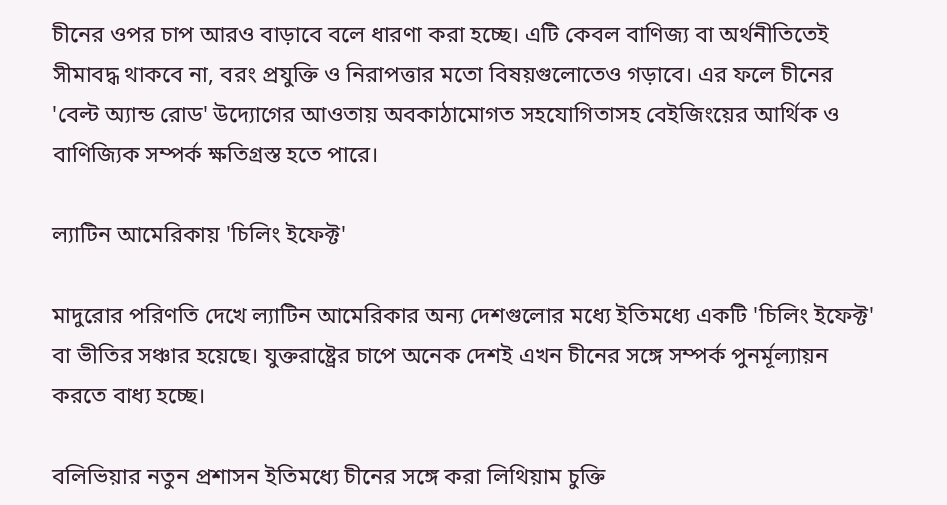চীনের ওপর চাপ আরও বাড়াবে বলে ধারণা করা হচ্ছে। এটি কেবল বাণিজ্য বা অর্থনীতিতেই সীমাবদ্ধ থাকবে না, বরং প্রযুক্তি ও নিরাপত্তার মতো বিষয়গুলোতেও গড়াবে। এর ফলে চীনের 'বেল্ট অ্যান্ড রোড' উদ্যোগের আওতায় অবকাঠামোগত সহযোগিতাসহ বেইজিংয়ের আর্থিক ও বাণিজ্যিক সম্পর্ক ক্ষতিগ্রস্ত হতে পারে।

ল্যাটিন আমেরিকায় 'চিলিং ইফেক্ট'

মাদুরোর পরিণতি দেখে ল্যাটিন আমেরিকার অন্য দেশগুলোর মধ্যে ইতিমধ্যে একটি 'চিলিং ইফেক্ট' বা ভীতির সঞ্চার হয়েছে। যুক্তরাষ্ট্রের চাপে অনেক দেশই এখন চীনের সঙ্গে সম্পর্ক পুনর্মূল্যায়ন করতে বাধ্য হচ্ছে।

বলিভিয়ার নতুন প্রশাসন ইতিমধ্যে চীনের সঙ্গে করা লিথিয়াম চুক্তি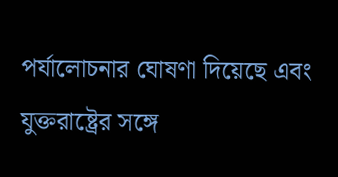পর্যালোচনার ঘোষণা দিয়েছে এবং যুক্তরাষ্ট্রের সঙ্গে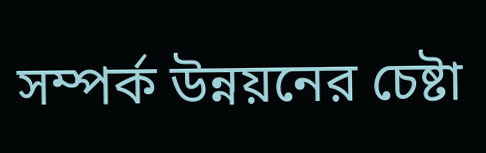সম্পর্ক উন্নয়নের চেষ্টা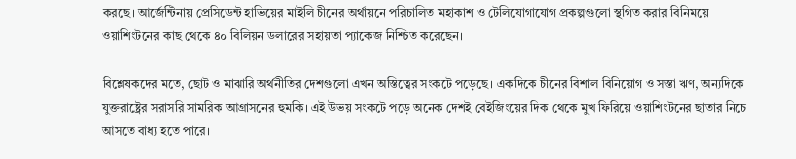করছে। আর্জেন্টিনায় প্রেসিডেন্ট হাভিয়ের মাইলি চীনের অর্থায়নে পরিচালিত মহাকাশ ও টেলিযোগাযোগ প্রকল্পগুলো স্থগিত করার বিনিময়ে ওয়াশিংটনের কাছ থেকে ৪০ বিলিয়ন ডলারের সহায়তা প্যাকেজ নিশ্চিত করেছেন।

বিশ্লেষকদের মতে, ছোট ও মাঝারি অর্থনীতির দেশগুলো এখন অস্তিত্বের সংকটে পড়েছে। একদিকে চীনের বিশাল বিনিয়োগ ও সস্তা ঋণ, অন্যদিকে যুক্তরাষ্ট্রের সরাসরি সামরিক আগ্রাসনের হুমকি। এই উভয় সংকটে পড়ে অনেক দেশই বেইজিংয়ের দিক থেকে মুখ ফিরিয়ে ওয়াশিংটনের ছাতার নিচে আসতে বাধ্য হতে পারে।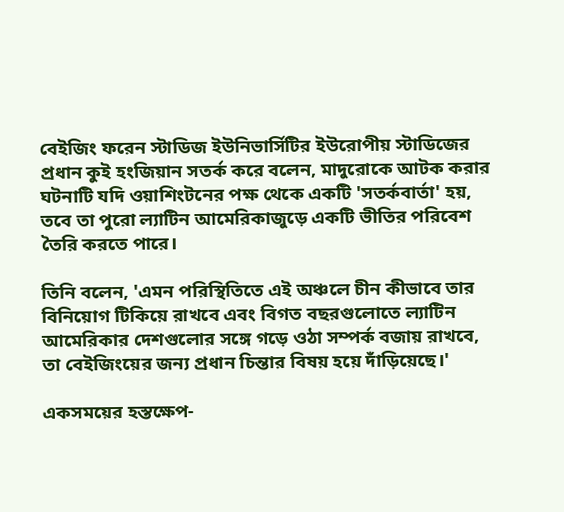বেইজিং ফরেন স্টাডিজ ইউনিভার্সিটির ইউরোপীয় স্টাডিজের প্রধান কুই হংজিয়ান সতর্ক করে বলেন, মাদুরোকে আটক করার ঘটনাটি যদি ওয়াশিংটনের পক্ষ থেকে একটি 'সতর্কবার্তা' হয়, তবে তা পুরো ল্যাটিন আমেরিকাজুড়ে একটি ভীতির পরিবেশ তৈরি করতে পারে।

তিনি বলেন, 'এমন পরিস্থিতিতে এই অঞ্চলে চীন কীভাবে তার বিনিয়োগ টিকিয়ে রাখবে এবং বিগত বছরগুলোতে ল্যাটিন আমেরিকার দেশগুলোর সঙ্গে গড়ে ওঠা সম্পর্ক বজায় রাখবে, তা বেইজিংয়ের জন্য প্রধান চিন্তার বিষয় হয়ে দাঁড়িয়েছে।'

একসময়ের হস্তক্ষেপ-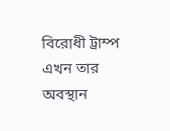বিরোধী ট্রাম্প এখন তার অবস্থান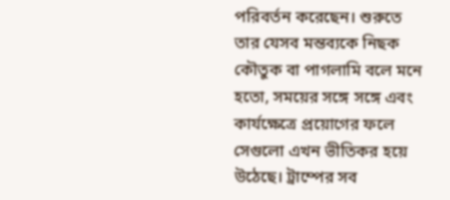পরিবর্তন করেছেন। শুরুতে তার যেসব মন্তব্যকে নিছক কৌতুক বা পাগলামি বলে মনে হতো, সময়ের সঙ্গে সঙ্গে এবং কার্যক্ষেত্রে প্রয়োগের ফলে সেগুলো এখন ভীতিকর হয়ে উঠেছে। ট্রাম্পের সব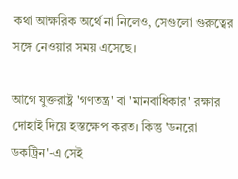কথা আক্ষরিক অর্থে না নিলেও, সেগুলো গুরুত্বের সঙ্গে নেওয়ার সময় এসেছে।

আগে যুক্তরাষ্ট্র 'গণতন্ত্র' বা 'মানবাধিকার' রক্ষার দোহাই দিয়ে হস্তক্ষেপ করত। কিন্তু 'ডনরো ডকট্রিন'-এ সেই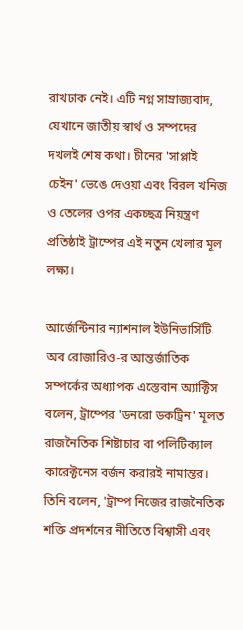রাখঢাক নেই। এটি নগ্ন সাম্রাজ্যবাদ, যেখানে জাতীয় স্বার্থ ও সম্পদের দখলই শেষ কথা। চীনের 'সাপ্লাই চেইন' ভেঙে দেওয়া এবং বিরল খনিজ ও তেলের ওপর একচ্ছত্র নিয়ন্ত্রণ প্রতিষ্ঠাই ট্রাম্পের এই নতুন খেলার মূল লক্ষ্য।

আর্জেন্টিনার ন্যাশনাল ইউনিভার্সিটি অব রোজারিও-র আন্তর্জাতিক সম্পর্কের অধ্যাপক এস্তেবান অ্যাক্টিস বলেন, ট্রাম্পের 'ডনরো ডকট্রিন' মূলত রাজনৈতিক শিষ্টাচার বা পলিটিক্যাল কারেক্টনেস বর্জন করারই নামান্তর। তিনি বলেন, 'ট্রাম্প নিজের রাজনৈতিক শক্তি প্রদর্শনের নীতিতে বিশ্বাসী এবং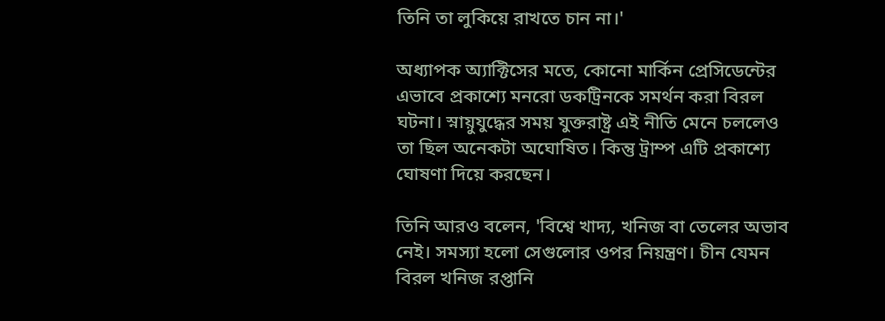তিনি তা লুকিয়ে রাখতে চান না।'

অধ্যাপক অ্যাক্টিসের মতে, কোনো মার্কিন প্রেসিডেন্টের এভাবে প্রকাশ্যে মনরো ডকট্রিনকে সমর্থন করা বিরল ঘটনা। স্নায়ুযুদ্ধের সময় যুক্তরাষ্ট্র এই নীতি মেনে চললেও তা ছিল অনেকটা অঘোষিত। কিন্তু ট্রাম্প এটি প্রকাশ্যে ঘোষণা দিয়ে করছেন।

তিনি আরও বলেন, 'বিশ্বে খাদ্য, খনিজ বা তেলের অভাব নেই। সমস্যা হলো সেগুলোর ওপর নিয়ন্ত্রণ। চীন যেমন বিরল খনিজ রপ্তানি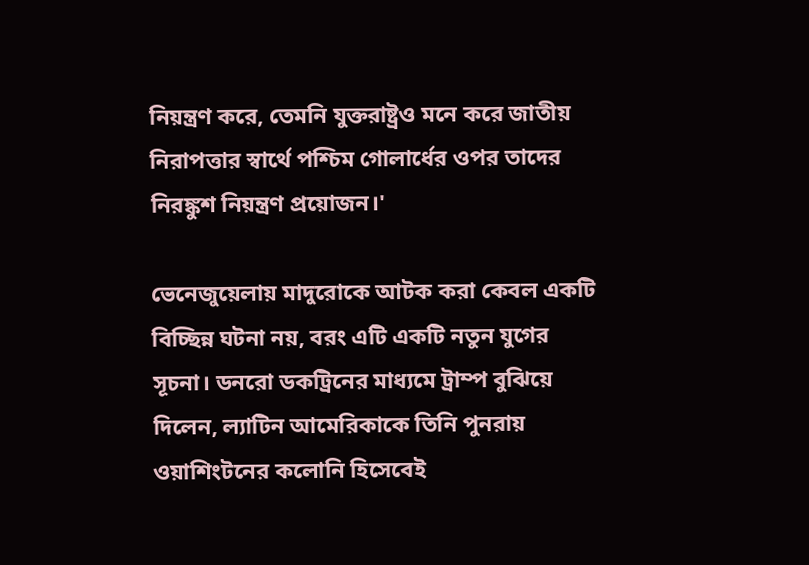নিয়ন্ত্রণ করে, তেমনি যুক্তরাষ্ট্রও মনে করে জাতীয় নিরাপত্তার স্বার্থে পশ্চিম গোলার্ধের ওপর তাদের নিরঙ্কুশ নিয়ন্ত্রণ প্রয়োজন।'

ভেনেজুয়েলায় মাদুরোকে আটক করা কেবল একটি বিচ্ছিন্ন ঘটনা নয়, বরং এটি একটি নতুন যুগের সূচনা। ডনরো ডকট্রিনের মাধ্যমে ট্রাম্প বুঝিয়ে দিলেন, ল্যাটিন আমেরিকাকে তিনি পুনরায় ওয়াশিংটনের কলোনি হিসেবেই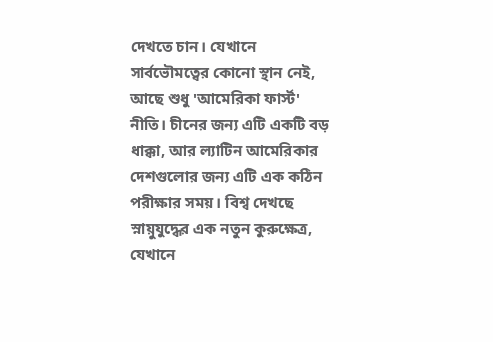দেখতে চান। যেখানে সার্বভৌমত্বের কোনো স্থান নেই, আছে শুধু 'আমেরিকা ফার্স্ট' নীতি। চীনের জন্য এটি একটি বড় ধাক্কা, আর ল্যাটিন আমেরিকার দেশগুলোর জন্য এটি এক কঠিন পরীক্ষার সময়। বিশ্ব দেখছে স্নায়ুযুদ্ধের এক নতুন কুরুক্ষেত্র, যেখানে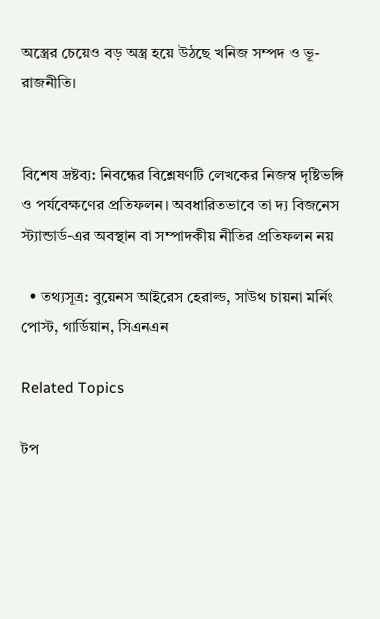অস্ত্রের চেয়েও বড় অস্ত্র হয়ে উঠছে খনিজ সম্পদ ও ভূ-রাজনীতি।


বিশেষ দ্রষ্টব্য: নিবন্ধের বিশ্লেষণটি লেখকের নিজস্ব দৃষ্টিভঙ্গি ও পর্যবেক্ষণের প্রতিফলন। অবধারিতভাবে তা দ্য বিজনেস স্ট্যান্ডার্ড-এর অবস্থান বা সম্পাদকীয় নীতির প্রতিফলন নয়

  • তথ্যসূত্র: বুয়েনস আইরেস হেরাল্ড, সাউথ চায়না মর্নিং পোস্ট, গার্ডিয়ান, সিএনএন

Related Topics

টপ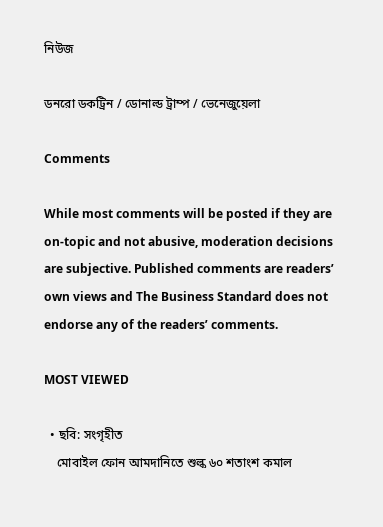নিউজ

ডনরো ডকট্রিন / ডোনাল্ড ট্রাম্প / ভেনেজুয়েলা

Comments

While most comments will be posted if they are on-topic and not abusive, moderation decisions are subjective. Published comments are readers’ own views and The Business Standard does not endorse any of the readers’ comments.

MOST VIEWED

  • ছবি: সংগৃহীত
    মোবাইল ফোন আমদানিতে শুল্ক ৬০ শতাংশ কমাল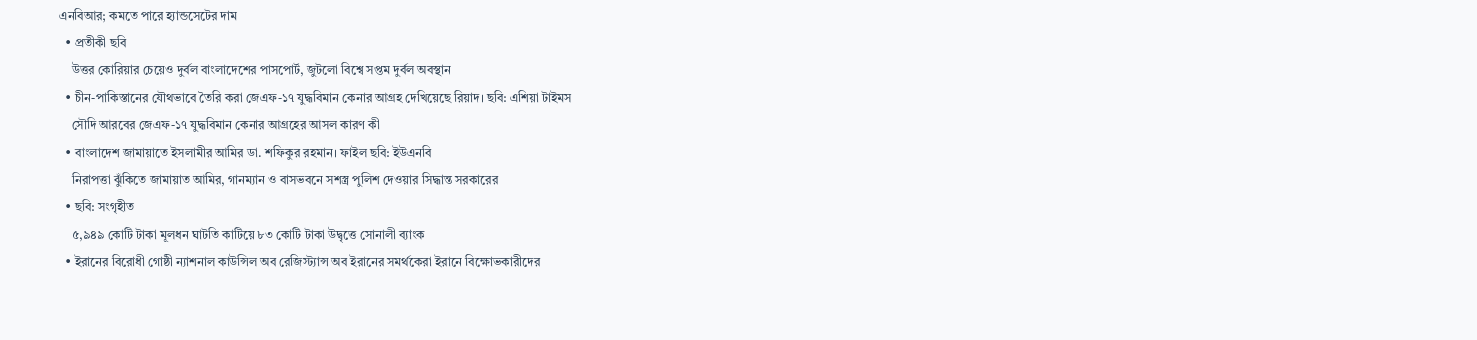এনবিআর; কমতে পারে হ্যান্ডসেটের দাম
  • প্রতীকী ছবি
    উত্তর কোরিয়ার চেয়েও দুর্বল বাংলাদেশের পাসপোর্ট, জুটলো বিশ্বে সপ্তম দুর্বল অবস্থান
  • চীন-পাকিস্তানের যৌথভাবে তৈরি করা জেএফ-১৭ যুদ্ধবিমান কেনার আগ্রহ দেখিয়েছে রিয়াদ। ছবি: এশিয়া টাইমস
    সৌদি আরবের জেএফ-১৭ যুদ্ধবিমান কেনার আগ্রহের আসল কারণ কী
  • বাংলাদেশ জামায়াতে ইসলামীর আমির ডা. শফিকুর রহমান। ফাইল ছবি: ইউএনবি
    নিরাপত্তা ঝুঁকিতে জামায়াত আমির, গানম্যান ও বাসভবনে সশস্ত্র পুলিশ দেওয়ার সিদ্ধান্ত সরকারের
  • ছবি: সংগৃহীত
    ৫,৯৪৯ কোটি টাকা মূলধন ঘাটতি কাটিয়ে ৮৩ কোটি টাকা উদ্বৃত্তে সোনালী ব্যাংক
  • ইরানের বিরোধী গোষ্ঠী ন্যাশনাল কাউন্সিল অব রেজিস্ট্যান্স অব ইরানের সমর্থকেরা ইরানে বিক্ষোভকারীদের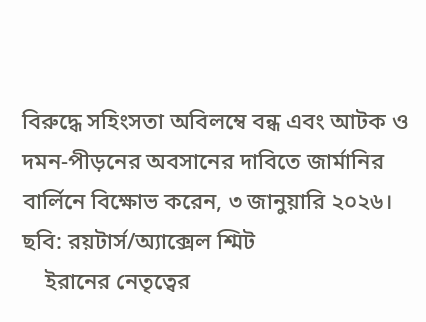বিরুদ্ধে সহিংসতা অবিলম্বে বন্ধ এবং আটক ও দমন-পীড়নের অবসানের দাবিতে জার্মানির বার্লিনে বিক্ষোভ করেন, ৩ জানুয়ারি ২০২৬। ছবি: রয়টার্স/অ্যাক্সেল শ্মিট
    ইরানের নেতৃত্বের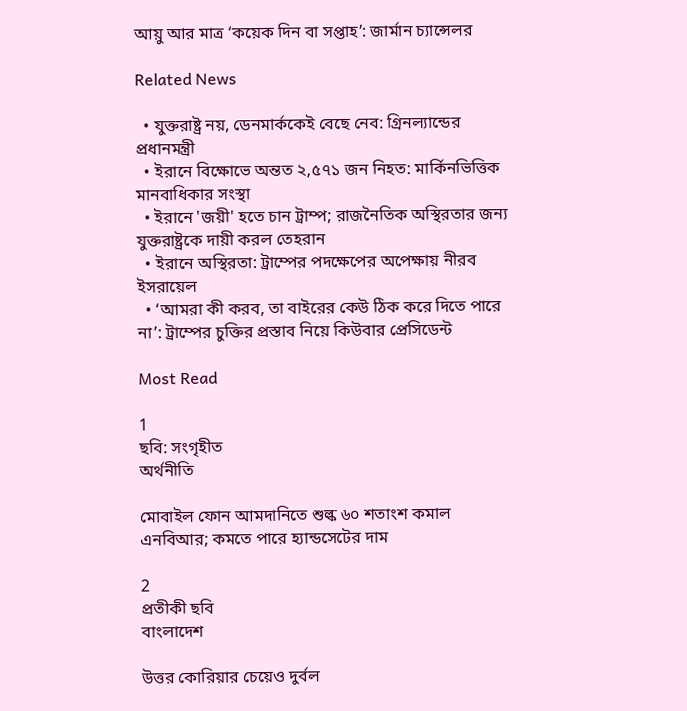আয়ু আর মাত্র ‘কয়েক দিন বা সপ্তাহ’: জার্মান চ্যান্সেলর

Related News

  • যুক্তরাষ্ট্র নয়, ডেনমার্ককেই বেছে নেব: গ্রিনল্যান্ডের প্রধানমন্ত্রী
  • ইরানে বিক্ষোভে অন্তত ২,৫৭১ জন নিহত: মার্কিনভিত্তিক মানবাধিকার সংস্থা
  • ইরানে 'জয়ী' হতে চান ট্রাম্প; রাজনৈতিক অস্থিরতার জন্য যুক্তরাষ্ট্রকে দায়ী করল তেহরান
  • ইরানে অস্থিরতা: ট্রাম্পের পদক্ষেপের অপেক্ষায় নীরব ইসরায়েল
  • ‘আমরা কী করব, তা বাইরের কেউ ঠিক করে দিতে পারে না’: ট্রাম্পের চুক্তির প্রস্তাব নিয়ে কিউবার প্রেসিডেন্ট

Most Read

1
ছবি: সংগৃহীত
অর্থনীতি

মোবাইল ফোন আমদানিতে শুল্ক ৬০ শতাংশ কমাল এনবিআর; কমতে পারে হ্যান্ডসেটের দাম

2
প্রতীকী ছবি
বাংলাদেশ

উত্তর কোরিয়ার চেয়েও দুর্বল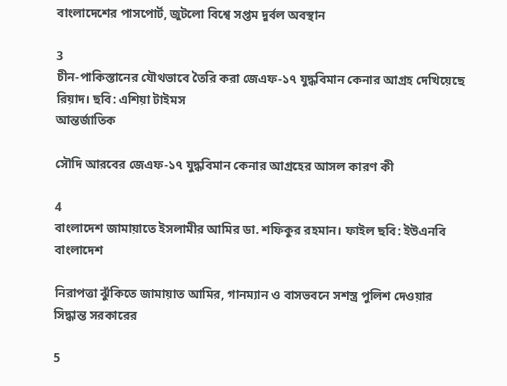বাংলাদেশের পাসপোর্ট, জুটলো বিশ্বে সপ্তম দুর্বল অবস্থান

3
চীন-পাকিস্তানের যৌথভাবে তৈরি করা জেএফ-১৭ যুদ্ধবিমান কেনার আগ্রহ দেখিয়েছে রিয়াদ। ছবি: এশিয়া টাইমস
আন্তর্জাতিক

সৌদি আরবের জেএফ-১৭ যুদ্ধবিমান কেনার আগ্রহের আসল কারণ কী

4
বাংলাদেশ জামায়াতে ইসলামীর আমির ডা. শফিকুর রহমান। ফাইল ছবি: ইউএনবি
বাংলাদেশ

নিরাপত্তা ঝুঁকিতে জামায়াত আমির, গানম্যান ও বাসভবনে সশস্ত্র পুলিশ দেওয়ার সিদ্ধান্ত সরকারের

5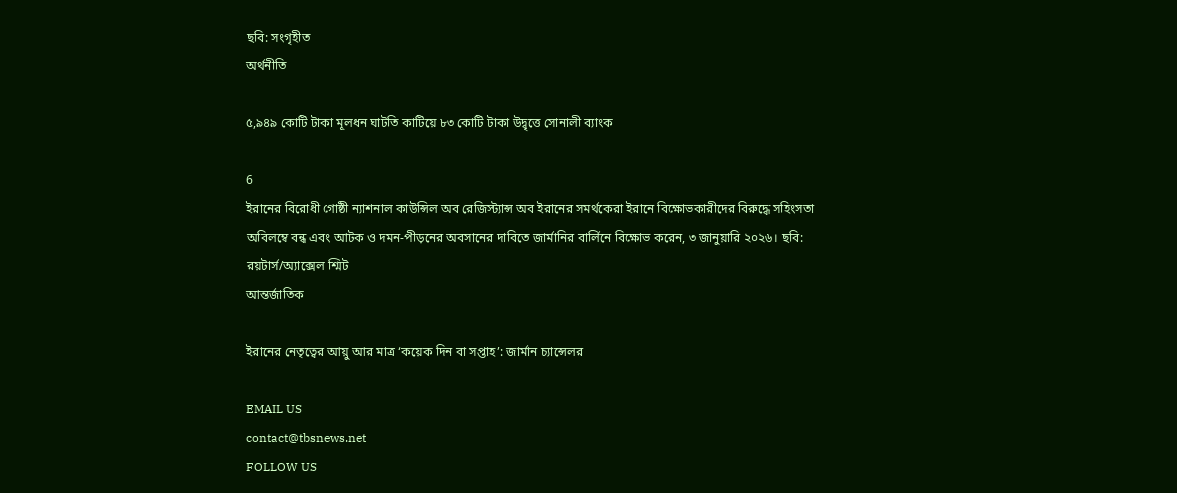ছবি: সংগৃহীত
অর্থনীতি

৫,৯৪৯ কোটি টাকা মূলধন ঘাটতি কাটিয়ে ৮৩ কোটি টাকা উদ্বৃত্তে সোনালী ব্যাংক

6
ইরানের বিরোধী গোষ্ঠী ন্যাশনাল কাউন্সিল অব রেজিস্ট্যান্স অব ইরানের সমর্থকেরা ইরানে বিক্ষোভকারীদের বিরুদ্ধে সহিংসতা অবিলম্বে বন্ধ এবং আটক ও দমন-পীড়নের অবসানের দাবিতে জার্মানির বার্লিনে বিক্ষোভ করেন, ৩ জানুয়ারি ২০২৬। ছবি: রয়টার্স/অ্যাক্সেল শ্মিট
আন্তর্জাতিক

ইরানের নেতৃত্বের আয়ু আর মাত্র ‘কয়েক দিন বা সপ্তাহ’: জার্মান চ্যান্সেলর

EMAIL US
contact@tbsnews.net
FOLLOW US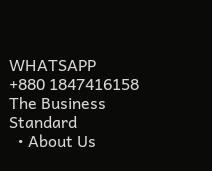WHATSAPP
+880 1847416158
The Business Standard
  • About Us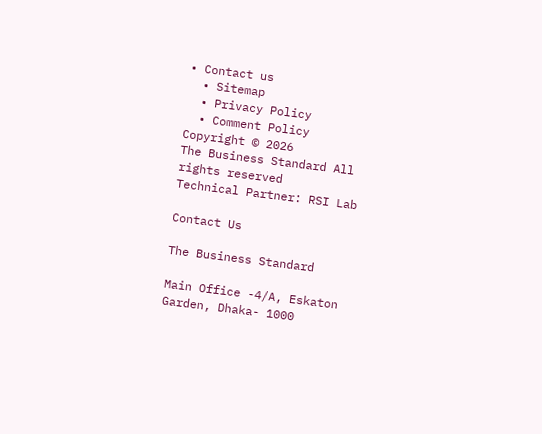• Contact us
  • Sitemap
  • Privacy Policy
  • Comment Policy
Copyright © 2026
The Business Standard All rights reserved
Technical Partner: RSI Lab

Contact Us

The Business Standard

Main Office -4/A, Eskaton Garden, Dhaka- 1000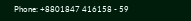Phone: +8801847 416158 - 59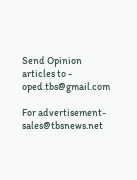Send Opinion articles to - oped.tbs@gmail.com

For advertisement- sales@tbsnews.net